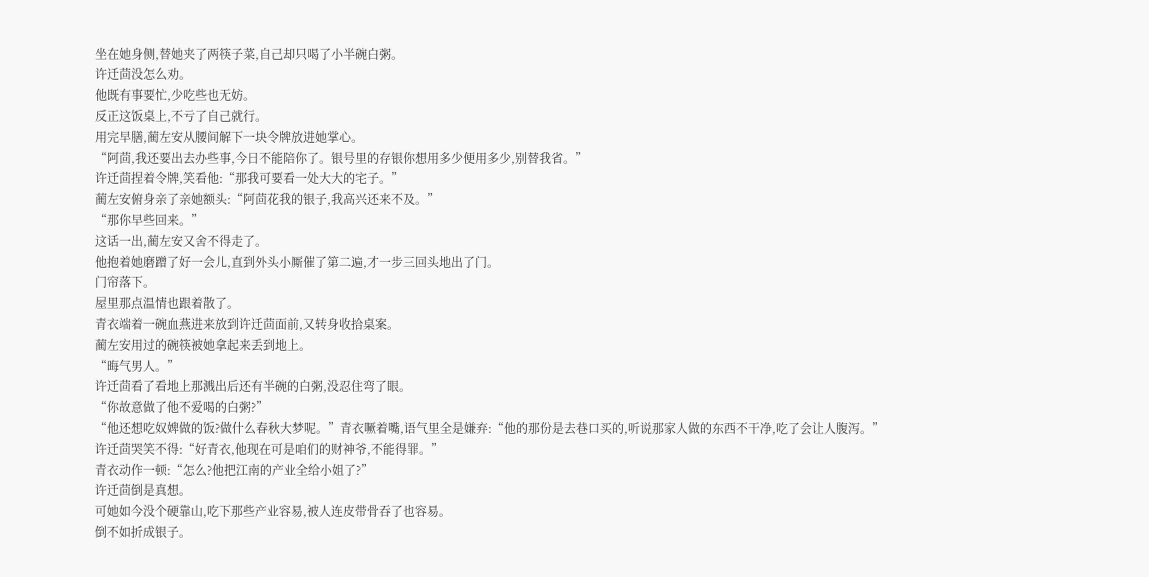坐在她身侧,替她夹了两筷子菜,自己却只喝了小半碗白粥。
许迁茴没怎么劝。
他既有事要忙,少吃些也无妨。
反正这饭桌上,不亏了自己就行。
用完早膳,蔺左安从腰间解下一块令牌放进她掌心。
“阿茴,我还要出去办些事,今日不能陪你了。银号里的存银你想用多少便用多少,别替我省。”
许迁茴捏着令牌,笑看他:“那我可要看一处大大的宅子。”
蔺左安俯身亲了亲她额头:“阿茴花我的银子,我高兴还来不及。”
“那你早些回来。”
这话一出,蔺左安又舍不得走了。
他抱着她磨蹭了好一会儿,直到外头小厮催了第二遍,才一步三回头地出了门。
门帘落下。
屋里那点温情也跟着散了。
青衣端着一碗血燕进来放到许迁茴面前,又转身收拾桌案。
蔺左安用过的碗筷被她拿起来丢到地上。
“晦气男人。”
许迁茴看了看地上那溅出后还有半碗的白粥,没忍住弯了眼。
“你故意做了他不爱喝的白粥?”
“他还想吃奴婢做的饭?做什么春秋大梦呢。”青衣噘着嘴,语气里全是嫌弃:“他的那份是去巷口买的,听说那家人做的东西不干净,吃了会让人腹泻。”
许迁茴哭笑不得:“好青衣,他现在可是咱们的财神爷,不能得罪。”
青衣动作一顿:“怎么?他把江南的产业全给小姐了?”
许迁茴倒是真想。
可她如今没个硬靠山,吃下那些产业容易,被人连皮带骨吞了也容易。
倒不如折成银子。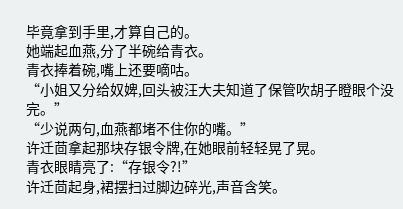毕竟拿到手里,才算自己的。
她端起血燕,分了半碗给青衣。
青衣捧着碗,嘴上还要嘀咕。
“小姐又分给奴婢,回头被汪大夫知道了保管吹胡子瞪眼个没完。”
“少说两句,血燕都堵不住你的嘴。”
许迁茴拿起那块存银令牌,在她眼前轻轻晃了晃。
青衣眼睛亮了:“存银令?!”
许迁茴起身,裙摆扫过脚边碎光,声音含笑。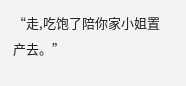“走,吃饱了陪你家小姐置产去。”